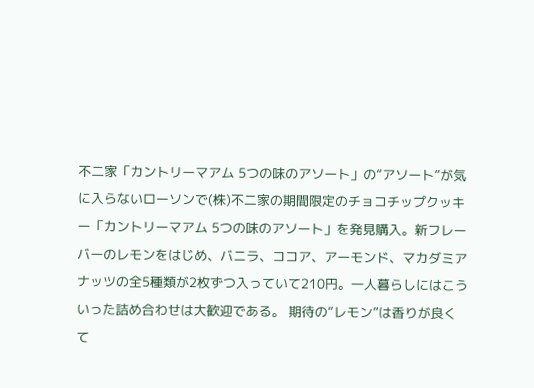不二家「カントリーマアム 5つの味のアソート」の“アソート”が気に入らないローソンで(株)不二家の期間限定のチョコチップクッキー「カントリーマアム 5つの味のアソート」を発見購入。新フレーバーのレモンをはじめ、バニラ、ココア、アーモンド、マカダミアナッツの全5種類が2枚ずつ入っていて210円。一人暮らしにはこういった詰め合わせは大歓迎である。 期待の“レモン”は香りが良くて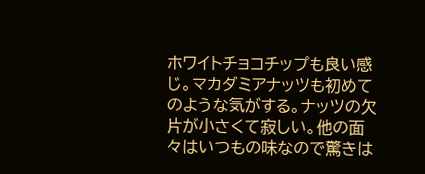ホワイトチョコチップも良い感じ。マカダミアナッツも初めてのような気がする。ナッツの欠片が小さくて寂しい。他の面々はいつもの味なので驚きは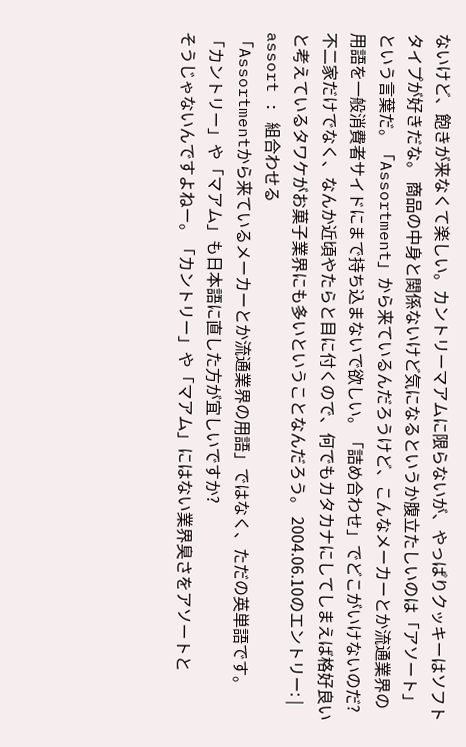ないけど、飽きが来なくて楽しい。カントリーマアムに限らないが、やっぱりクッキーはソフトタイプが好きだな。 商品の中身と関係ないけど気になるというか腹立たしいのは「アソート」という言葉だ。「Assortment」から来ているんだろうけど、こんなメーカーとか流通業界の用語を一般消費者サイドにまで持ち込まないで欲しい。「詰め合わせ」でどこがいけないのだ?不二家だけでなく、なんか近頃やたらと目に付くので、何でもカタカナにしてしまえば格好良いと考えているタワケがお菓子業界にも多いということなんだろう。 2004.06.10のエントリー: |
assort : 組合わせる
「Assortmentから来ているメーカーとか流通業界の用語」ではなく、ただの英単語です。
「カントリー」や「マアム」も日本語に直した方が宜しいですか?
そうじゃないんですよねー。「カントリー」や「マアム」にはない業界臭さをアソートと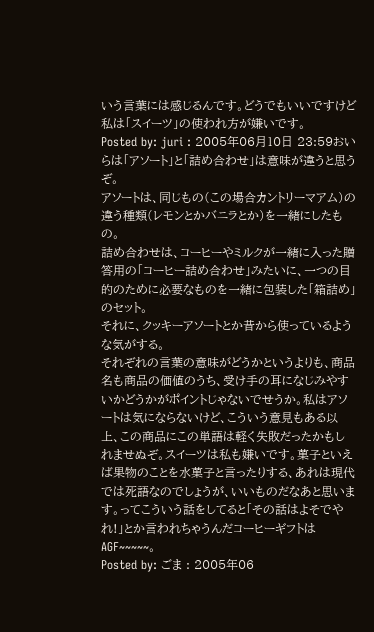いう言葉には感じるんです。どうでもいいですけど私は「スイーツ」の使われ方が嫌いです。
Posted by: juri : 2005年06月10日 23:59おいらは「アソート」と「詰め合わせ」は意味が違うと思うぞ。
アソートは、同じもの(この場合カントリーマアム)の違う種類(レモンとかバニラとか)を一緒にしたもの。
詰め合わせは、コーヒーやミルクが一緒に入った贈答用の「コーヒー詰め合わせ」みたいに、一つの目的のために必要なものを一緒に包装した「箱詰め」のセット。
それに、クッキーアソートとか昔から使っているような気がする。
それぞれの言葉の意味がどうかというよりも、商品名も商品の価値のうち、受け手の耳になじみやすいかどうかがポイントじゃないでせうか。私はアソートは気にならないけど、こういう意見もある以上、この商品にこの単語は軽く失敗だったかもしれませぬぞ。スイーツは私も嫌いです。菓子といえば果物のことを水菓子と言ったりする、あれは現代では死語なのでしょうが、いいものだなあと思います。ってこういう話をしてると「その話はよそでやれ!」とか言われちゃうんだコーヒーギフトはAGF~~~~~。
Posted by: ごま : 2005年06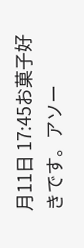月11日 17:45お菓子好きです。アソー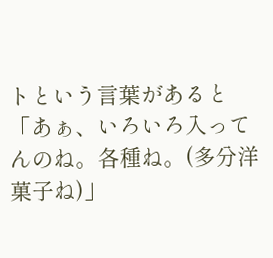トという言葉があると「あぁ、いろいろ入ってんのね。各種ね。(多分洋菓子ね)」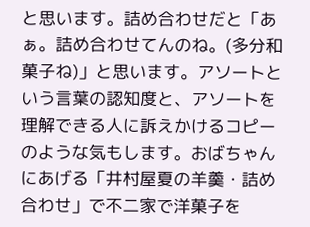と思います。詰め合わせだと「あぁ。詰め合わせてんのね。(多分和菓子ね)」と思います。アソートという言葉の認知度と、アソートを理解できる人に訴えかけるコピーのような気もします。おばちゃんにあげる「井村屋夏の羊羹・詰め合わせ」で不二家で洋菓子を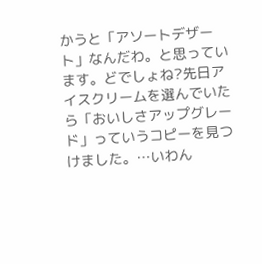かうと「アソートデザート」なんだわ。と思っています。どでしょね?先日アイスクリームを選んでいたら「おいしさアップグレード」っていうコピーを見つけました。…いわん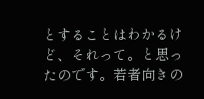とすることはわかるけど、それって。と思ったのです。若者向きの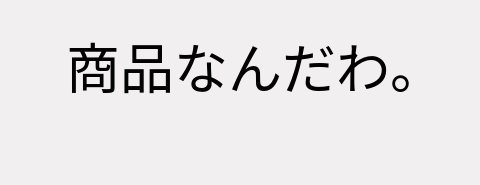商品なんだわ。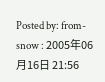Posted by: from-snow : 2005年06月16日 21:56